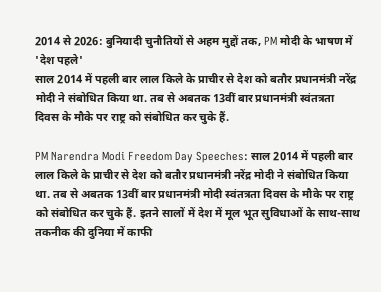2014 से 2026: बुनियादी चुनौतियों से अहम मुद्दों तक, PM मोदी के भाषण में 'देश पहले'
साल 2014 में पहली बार लाल किले के प्राचीर से देश को बतौर प्रधानमंत्री नरेंद्र मोदी ने संबोधित किया था. तब से अबतक 13वीं बार प्रधानमंत्री स्वंतत्रता दिवस के मौके पर राष्ट्र को संबोधित कर चुके हैं.

PM Narendra Modi Freedom Day Speeches: साल 2014 में पहली बार लाल किले के प्राचीर से देश को बतौर प्रधानमंत्री नरेंद्र मोदी ने संबोधित किया था. तब से अबतक 13वीं बार प्रधानमंत्री मोदी स्वंतत्रता दिवस के मौके पर राष्ट्र को संबोधित कर चुके हैं. इतने सालों में देश में मूल भूत सुविधाओं के साथ-साथ तकनीक की दुनिया में काफी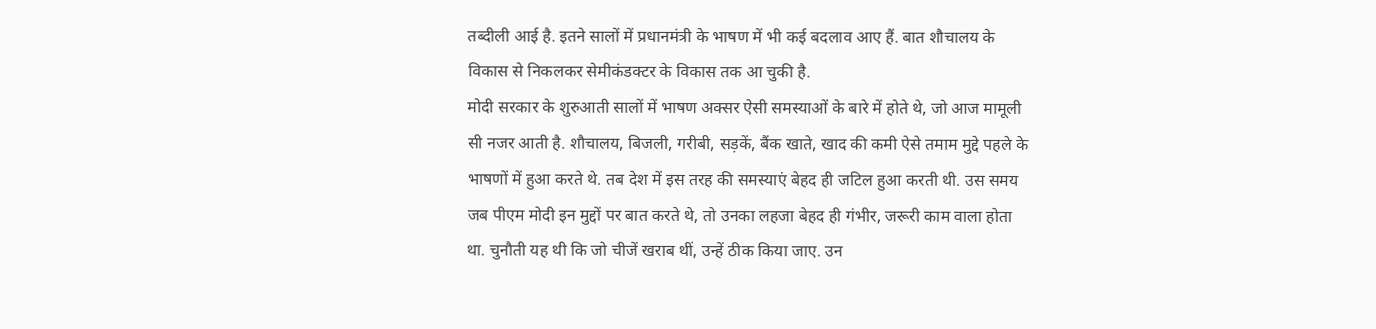तब्दीली आई है. इतने सालों में प्रधानमंत्री के भाषण में भी कई बदलाव आए हैं. बात शौचालय के विकास से निकलकर सेमीकंडक्टर के विकास तक आ चुकी है.
मोदी सरकार के शुरुआती सालों में भाषण अक्सर ऐसी समस्याओं के बारे में होते थे, जो आज मामूली सी नजर आती है. शौचालय, बिजली, गरीबी, सड़कें, बैंक खाते, खाद की कमी ऐसे तमाम मुद्दे पहले के भाषणों में हुआ करते थे. तब देश में इस तरह की समस्याएं बेहद ही जटिल हुआ करती थी. उस समय जब पीएम मोदी इन मुद्दों पर बात करते थे, तो उनका लहजा बेहद ही गंभीर, जरूरी काम वाला होता था. चुनौती यह थी कि जो चीजें खराब थीं, उन्हें ठीक किया जाए. उन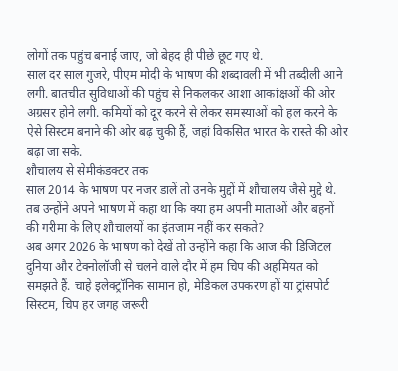लोगों तक पहुंच बनाई जाए, जो बेहद ही पीछे छूट गए थे.
साल दर साल गुजरे, पीएम मोदी के भाषण की शब्दावली में भी तब्दीली आने लगी. बातचीत सुविधाओं की पहुंच से निकलकर आशा आकांक्षओं की ओर अग्रसर होने लगी. कमियों को दूर करने से लेकर समस्याओं को हल करने के ऐसे सिस्टम बनाने की ओर बढ़ चुकी हैं, जहां विकसित भारत के रास्ते की ओर बढ़ा जा सके.
शौचालय से सेमीकंडक्टर तक
साल 2014 के भाषण पर नजर डालें तो उनके मुद्दों में शौचालय जैसे मुद्दे थे. तब उन्होंने अपने भाषण में कहा था कि क्या हम अपनी माताओं और बहनों की गरीमा के लिए शौचालयों का इंतजाम नहीं कर सकते?
अब अगर 2026 के भाषण को देखें तो उन्होंने कहा कि आज की डिजिटल दुनिया और टेक्नोलॉजी से चलने वाले दौर में हम चिप की अहमियत को समझते हैं. चाहे इलेक्ट्रॉनिक सामान हो, मेडिकल उपकरण हों या ट्रांसपोर्ट सिस्टम, चिप हर जगह जरूरी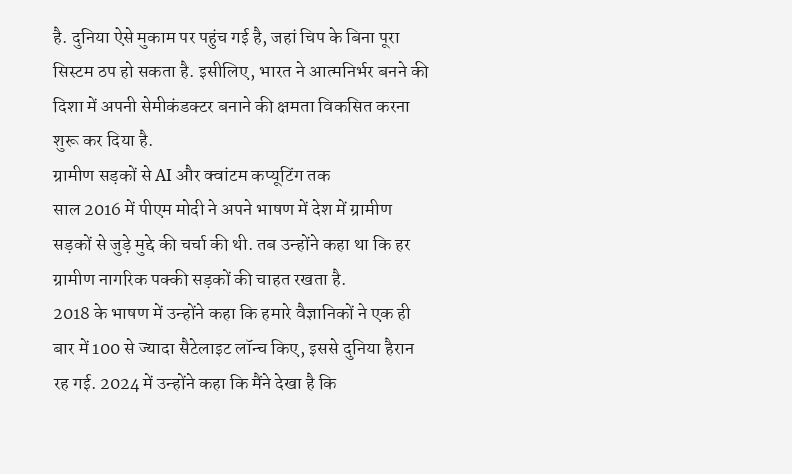है. दुनिया ऐसे मुकाम पर पहुंच गई है, जहां चिप के बिना पूरा सिस्टम ठप हो सकता है. इसीलिए, भारत ने आत्मनिर्भर बनने की दिशा में अपनी सेमीकंडक्टर बनाने की क्षमता विकसित करना शुरू कर दिया है.
ग्रामीण सड़कों से AI और क्वांटम कप्यूटिंग तक
साल 2016 में पीएम मोदी ने अपने भाषण में देश में ग्रामीण सड़कों से जुड़े मुद्दे की चर्चा की थी. तब उन्होंने कहा था कि हर ग्रामीण नागरिक पक्की सड़कों की चाहत रखता है.
2018 के भाषण में उन्होंने कहा कि हमारे वैज्ञानिकों ने एक ही बार में 100 से ज्यादा सैटेलाइट लॉन्च किए, इससे दुनिया हैरान रह गई. 2024 में उन्होंने कहा कि मैंने देखा है कि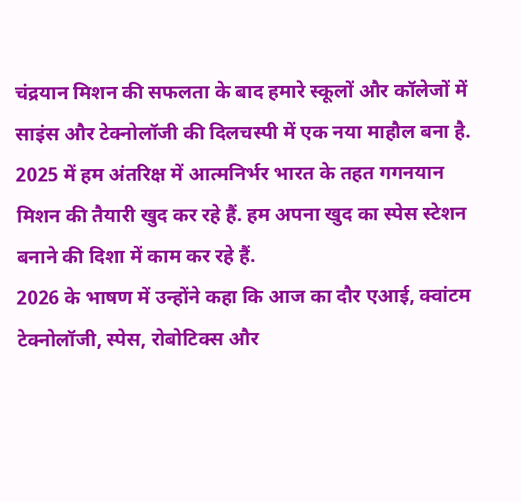चंद्रयान मिशन की सफलता के बाद हमारे स्कूलों और कॉलेजों में साइंस और टेक्नोलॉजी की दिलचस्पी में एक नया माहौल बना है. 2025 में हम अंतरिक्ष में आत्मनिर्भर भारत के तहत गगनयान मिशन की तैयारी खुद कर रहे हैं. हम अपना खुद का स्पेस स्टेशन बनाने की दिशा में काम कर रहे हैं.
2026 के भाषण में उन्होंने कहा कि आज का दौर एआई, क्वांटम टेक्नोलॉजी, स्पेस, रोबोटिक्स और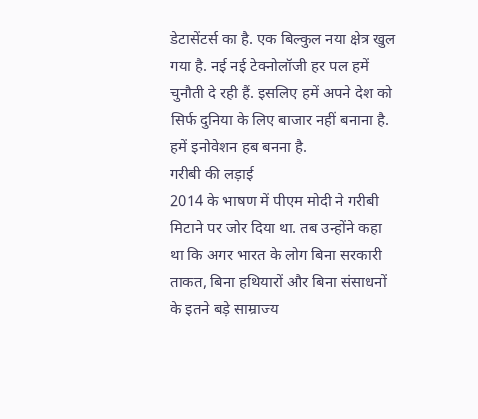डेटासेंटर्स का है. एक बिल्कुल नया क्षेत्र खुल गया है. नई नई टेक्नोलॉजी हर पल हमें चुनौती दे रही हैं. इसलिए हमें अपने देश को सिर्फ दुनिया के लिए बाजार नहीं बनाना है. हमें इनोवेशन हब बनना है.
गरीबी की लड़ाई
2014 के भाषण में पीएम मोदी ने गरीबी मिटाने पर जोर दिया था. तब उन्होंने कहा था कि अगर भारत के लोग बिना सरकारी ताकत, बिना हथियारों और बिना संसाधनों के इतने बड़े साम्राज्य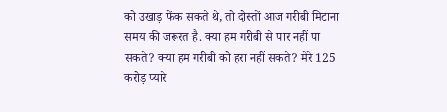को उखाड़ फेंक सकते थे, तो दोस्तों आज गरीबी मिटाना समय की जरूरत है. क्या हम गरीबी से पार नहीं पा सकते? क्या हम गरीबी को हरा नहीं सकते? मेरे 125 करोड़ प्यारे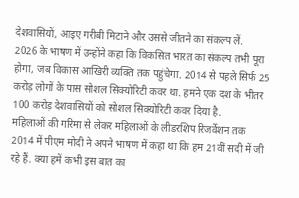देशवासियों, आइए गरीबी मिटाने और उससे जीतने का संकल्प लें.
2026 के भाषण में उन्होंने कहा कि विकसित भारत का संकल्प तभी पूरा होगा, जब विकास आखिरी व्यक्ति तक पहुंचेगा. 2014 से पहले सिर्फ 25 करोड़ लोगों के पास सोशल सिक्योरिटी कवर था. हमने एक दश के भीतर 100 करोड़ देशवासियों को सोशल सिक्योरिटी कवर दिया है.
महिलाओं की गरिमा से लेकर महिलाओं के लीडरशिप रिजर्वेशन तक
2014 में पीएम मोदी ने अपने भाषण में कहा था कि हम 21वीं सदी में जी रहे हैं. क्या हमें कभी इस बात का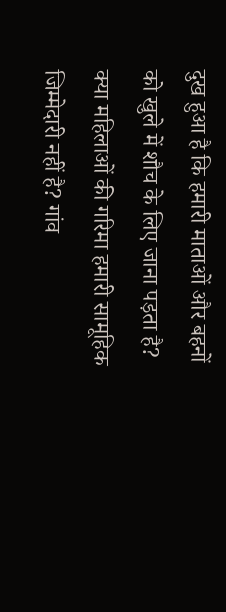दुख हुआ है कि हमारी माताओं और बहनों को खुले में शौच के लिए जाना पड़ता है? क्या महिलाओं की गरिमा हमारी सामूहिक जिम्मेदारी नहीं है? गांव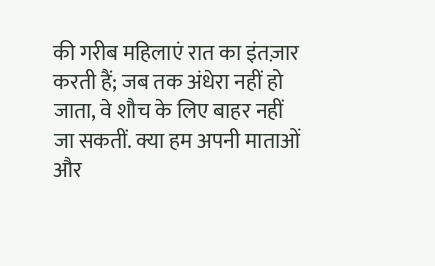की गरीब महिलाएं रात का इंतज़ार करती हैं; जब तक अंधेरा नहीं हो जाता, वे शौच के लिए बाहर नहीं जा सकतीं. क्या हम अपनी माताओं और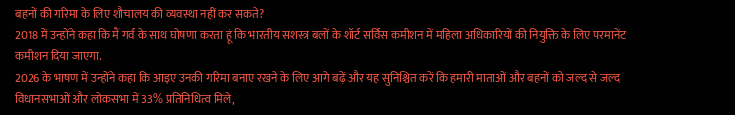बहनों की गरिमा के लिए शौचालय की व्यवस्था नहीं कर सकते?
2018 में उन्होंने कहा कि मैं गर्व के साथ घोषणा करता हूं कि भारतीय सशस्त्र बलों के शॉर्ट सर्विस कमीशन में महिला अधिकारियों की नियुक्ति के लिए परमानेंट कमीशन दिया जाएगा.
2026 के भाषण में उन्होंने कहा कि आइए उनकी गरिमा बनाए रखने के लिए आगे बढ़ें और यह सुनिश्चित करें कि हमारी माताओं और बहनों को जल्द से जल्द विधानसभाओं और लोकसभा में 33% प्रतिनिधित्व मिले,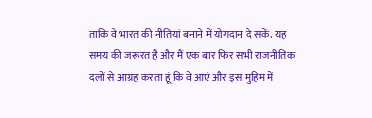ताकि वे भारत की नीतियां बनाने में योगदान दे सकें. यह समय की जरूरत है और मैं एक बार फिर सभी राजनीतिक दलों से आग्रह करता हूं कि वे आएं और इस मुहिम में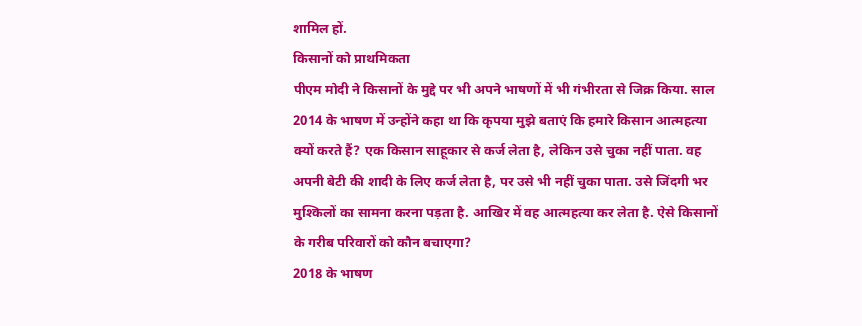शामिल हों.
किसानों को प्राथमिकता
पीएम मोदी ने किसानों के मुद्दे पर भी अपने भाषणों में भी गंभीरता से जिक्र किया. साल 2014 के भाषण में उन्होंने कहा था कि कृपया मुझे बताएं कि हमारे किसान आत्महत्या क्यों करते हैं? एक किसान साहूकार से कर्ज लेता है, लेकिन उसे चुका नहीं पाता. वह अपनी बेटी की शादी के लिए कर्ज लेता है, पर उसे भी नहीं चुका पाता. उसे जिंदगी भर मुश्किलों का सामना करना पड़ता है. आखिर में वह आत्महत्या कर लेता है. ऐसे किसानों के गरीब परिवारों को कौन बचाएगा?
2018 के भाषण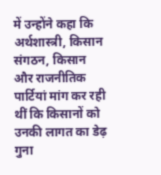में उन्होंने कहा कि अर्थशास्त्री, किसान संगठन, किसान और राजनीतिक पार्टियां मांग कर रही थीं कि किसानों को उनकी लागत का डेढ़ गुना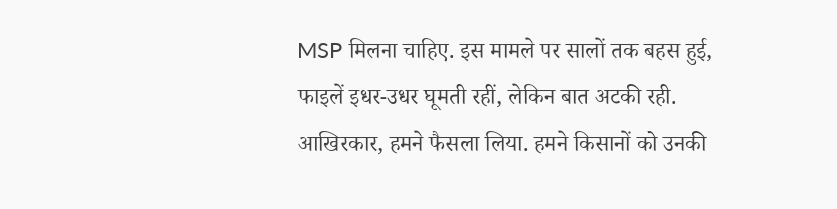MSP मिलना चाहिए. इस मामले पर सालों तक बहस हुई, फाइलें इधर-उधर घूमती रहीं, लेकिन बात अटकी रही. आखिरकार, हमने फैसला लिया. हमने किसानों को उनकी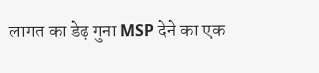लागत का डेढ़ गुना MSP देने का एक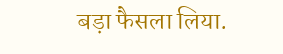बड़ा फैसला लिया.